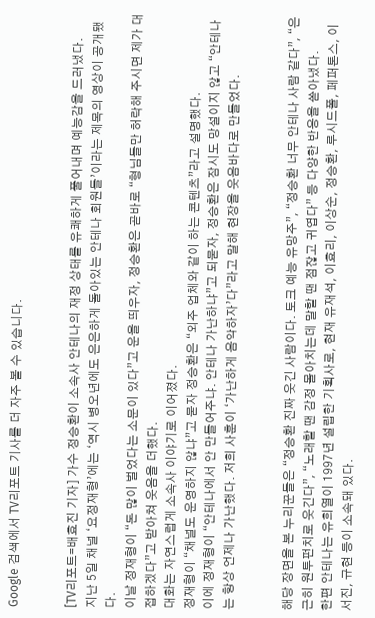Google 검색에서 TV리포트 기사를 더 자주 볼 수 있습니다.


[TV리포트=배효진 기자] 가수 정승환이 소속사 안테나의 재정 상태를 유쾌하게 풀어내며 예능감을 드러냈다.
지난 5일 채널 ‘요정재형’에는 ‘역시 병오년에도 은은하게 돌아있는 안테나 회원들’이라는 제목의 영상이 공개됐다.
이날 정재형이 “돈 많이 벌었다는 소문이 있다”고 운을 띄우자, 정승환은 곧바로 “형님들만 허락해 주시면 제가 대접하겠다”고 받아쳐 웃음을 더했다.
대화는 자연스럽게 소속사 이야기로 이어졌다.
정재형이 “채널도 운영하지 않냐”고 묻자 정승환은 “외주 업체와 같이 하는 콘텐츠”라고 설명했다.
이에 정재형이 “안테나에서 안 만들어주냐. 안테나 가난하냐”고 되묻자, 정승환은 잠시도 망설이지 않고 “안테나는 항상 언제나 가난했다. 저희 사훈이 ‘가난하게 음악하자’다”라고 말해 현장을 웃음바다로 만들었다.


해당 장면을 본 누리꾼들은 “정승환 진짜 웃긴 사람이다. 토크 예능 유망주”, “정승환 너무 안테나 사람 같다”, “은근히 원투펀치로 웃긴다”, “노래할 땐 감정 몰아치는데 말할 땐 점잖고 귀엽다” 등 다양한 반응을 쏟아냈다.
한편 안테나는 유희열이 1997년 설립한 기획사로, 현재 유재석, 이효리, 이상순, 정승환, 루시드폴, 페퍼톤스, 이서진, 규현 등이 소속돼 있다.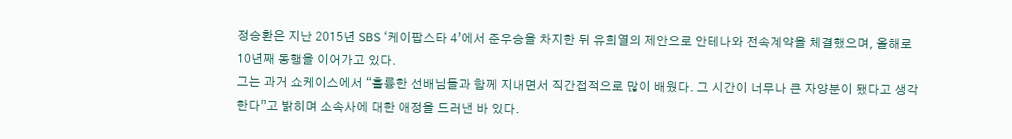정승환은 지난 2015년 SBS ‘케이팝스타 4’에서 준우승을 차지한 뒤 유희열의 제안으로 안테나와 전속계약을 체결했으며, 올해로 10년째 동행을 이어가고 있다.
그는 과거 쇼케이스에서 “훌륭한 선배님들과 함께 지내면서 직간접적으로 많이 배웠다. 그 시간이 너무나 큰 자양분이 됐다고 생각한다”고 밝히며 소속사에 대한 애정을 드러낸 바 있다.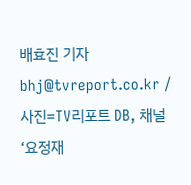배효진 기자 bhj@tvreport.co.kr / 사진=TV리포트 DB, 채널 ‘요정재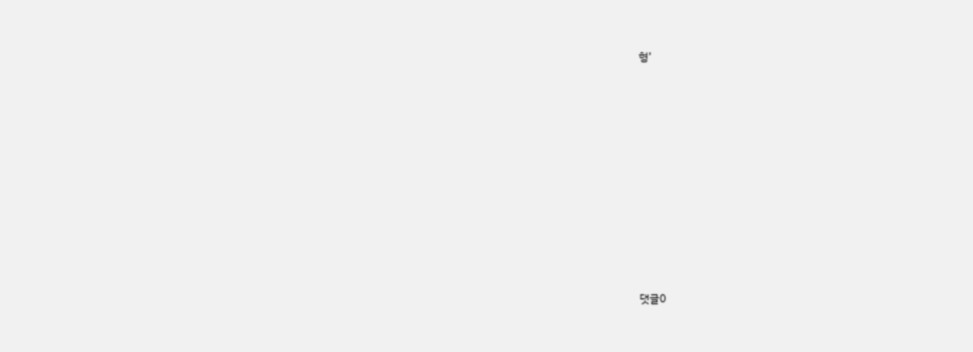형’



















댓글0